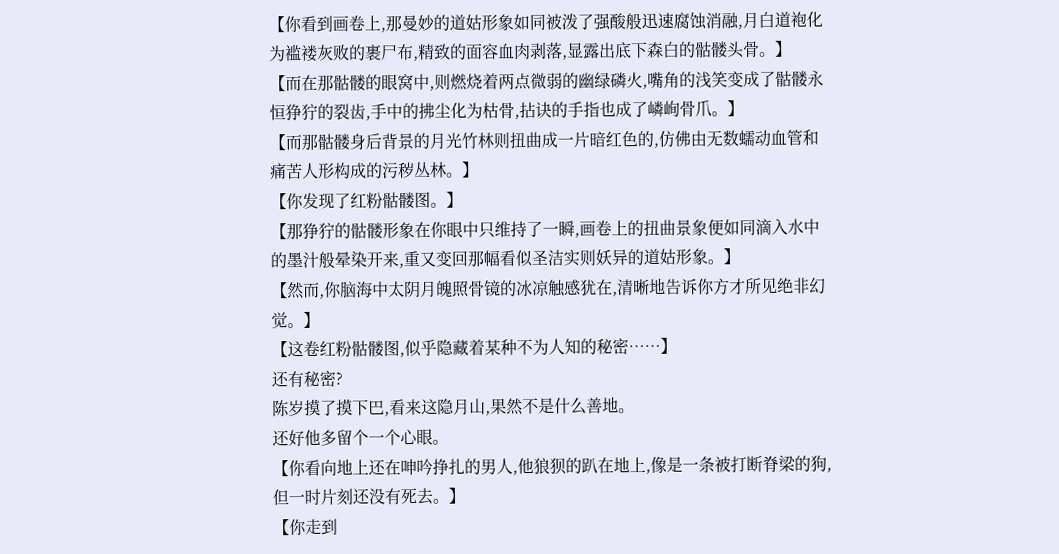【你看到画卷上,那曼妙的道姑形象如同被泼了强酸般迅速腐蚀消融,月白道袍化为褴褛灰败的裹尸布,精致的面容血肉剥落,显露出底下森白的骷髅头骨。】
【而在那骷髅的眼窝中,则燃烧着两点微弱的幽绿磷火,嘴角的浅笑变成了骷髅永恒狰狞的裂齿,手中的拂尘化为枯骨,拈诀的手指也成了嶙峋骨爪。】
【而那骷髅身后背景的月光竹林则扭曲成一片暗红色的,仿佛由无数蠕动血管和痛苦人形构成的污秽丛林。】
【你发现了红粉骷髅图。】
【那狰狞的骷髅形象在你眼中只维持了一瞬,画卷上的扭曲景象便如同滴入水中的墨汁般晕染开来,重又变回那幅看似圣洁实则妖异的道姑形象。】
【然而,你脑海中太阴月魄照骨镜的冰凉触感犹在,清晰地告诉你方才所见绝非幻觉。】
【这卷红粉骷髅图,似乎隐藏着某种不为人知的秘密……】
还有秘密?
陈岁摸了摸下巴,看来这隐月山,果然不是什么善地。
还好他多留个一个心眼。
【你看向地上还在呻吟挣扎的男人,他狼狈的趴在地上,像是一条被打断脊梁的狗,但一时片刻还没有死去。】
【你走到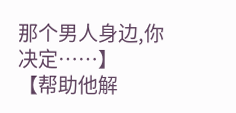那个男人身边,你决定……】
【帮助他解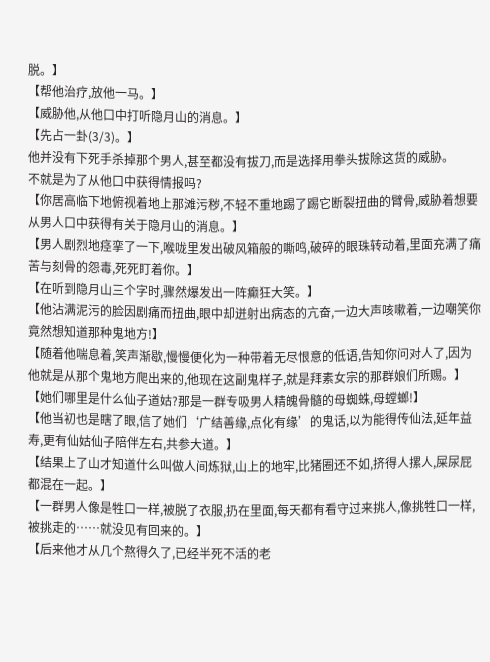脱。】
【帮他治疗,放他一马。】
【威胁他,从他口中打听隐月山的消息。】
【先占一卦(3/3)。】
他并没有下死手杀掉那个男人,甚至都没有拔刀,而是选择用拳头拔除这货的威胁。
不就是为了从他口中获得情报吗?
【你居高临下地俯视着地上那滩污秽,不轻不重地踢了踢它断裂扭曲的臂骨,威胁着想要从男人口中获得有关于隐月山的消息。】
【男人剧烈地痉挛了一下,喉咙里发出破风箱般的嘶鸣,破碎的眼珠转动着,里面充满了痛苦与刻骨的怨毒,死死盯着你。】
【在听到隐月山三个字时,骤然爆发出一阵癫狂大笑。】
【他沾满泥污的脸因剧痛而扭曲,眼中却迸射出病态的亢奋,一边大声咳嗽着,一边嘲笑你竟然想知道那种鬼地方!】
【随着他喘息着,笑声渐歇,慢慢便化为一种带着无尽恨意的低语,告知你问对人了,因为他就是从那个鬼地方爬出来的,他现在这副鬼样子,就是拜素女宗的那群娘们所赐。】
【她们哪里是什么仙子道姑?那是一群专吸男人精魄骨髓的母蜘蛛,母螳螂!】
【他当初也是瞎了眼,信了她们‘广结善缘,点化有缘’的鬼话,以为能得传仙法,延年益寿,更有仙姑仙子陪伴左右,共参大道。】
【结果上了山才知道什么叫做人间炼狱,山上的地牢,比猪圈还不如,挤得人摞人,屎尿屁都混在一起。】
【一群男人像是牲口一样,被脱了衣服,扔在里面,每天都有看守过来挑人,像挑牲口一样,被挑走的……就没见有回来的。】
【后来他才从几个熬得久了,已经半死不活的老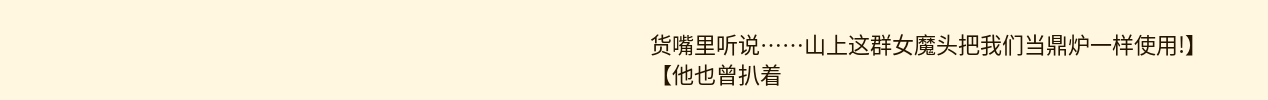货嘴里听说……山上这群女魔头把我们当鼎炉一样使用!】
【他也曾扒着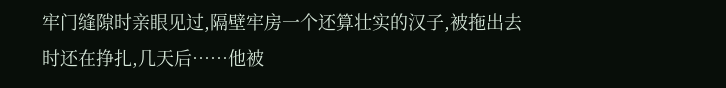牢门缝隙时亲眼见过,隔壁牢房一个还算壮实的汉子,被拖出去时还在挣扎,几天后……他被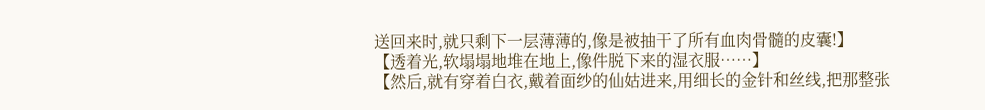送回来时,就只剩下一层薄薄的,像是被抽干了所有血肉骨髓的皮囊!】
【透着光,软塌塌地堆在地上,像件脱下来的湿衣服……】
【然后,就有穿着白衣,戴着面纱的仙姑进来,用细长的金针和丝线,把那整张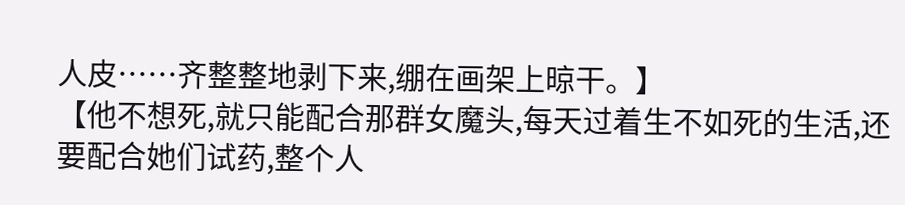人皮……齐整整地剥下来,绷在画架上晾干。】
【他不想死,就只能配合那群女魔头,每天过着生不如死的生活,还要配合她们试药,整个人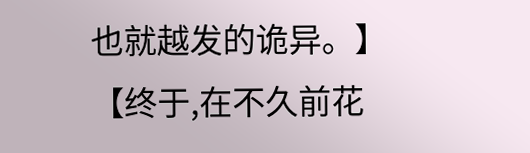也就越发的诡异。】
【终于,在不久前花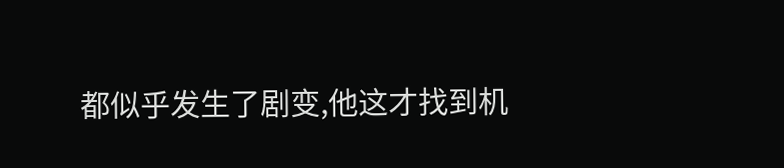都似乎发生了剧变,他这才找到机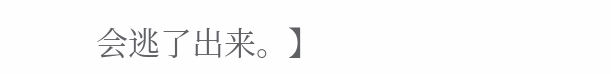会逃了出来。】